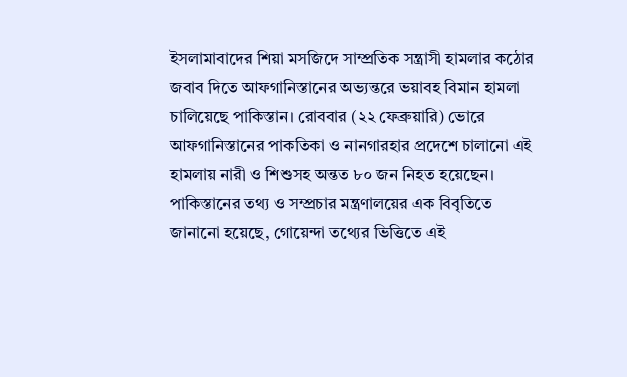ইসলামাবাদের শিয়া মসজিদে সাম্প্রতিক সন্ত্রাসী হামলার কঠোর জবাব দিতে আফগানিস্তানের অভ্যন্তরে ভয়াবহ বিমান হামলা চালিয়েছে পাকিস্তান। রোববার (২২ ফেব্রুয়ারি) ভোরে আফগানিস্তানের পাকতিকা ও নানগারহার প্রদেশে চালানো এই হামলায় নারী ও শিশুসহ অন্তত ৮০ জন নিহত হয়েছেন।
পাকিস্তানের তথ্য ও সম্প্রচার মন্ত্রণালয়ের এক বিবৃতিতে জানানো হয়েছে, গোয়েন্দা তথ্যের ভিত্তিতে এই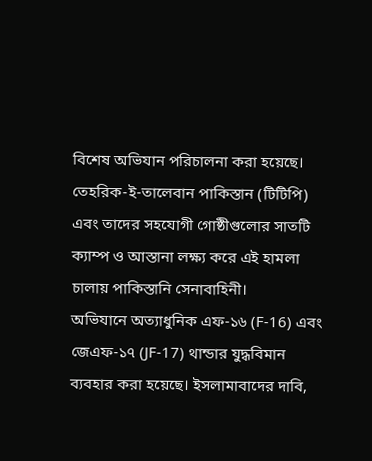বিশেষ অভিযান পরিচালনা করা হয়েছে। তেহরিক-ই-তালেবান পাকিস্তান (টিটিপি) এবং তাদের সহযোগী গোষ্ঠীগুলোর সাতটি ক্যাম্প ও আস্তানা লক্ষ্য করে এই হামলা চালায় পাকিস্তানি সেনাবাহিনী।
অভিযানে অত্যাধুনিক এফ-১৬ (F-16) এবং জেএফ-১৭ (JF-17) থান্ডার যুদ্ধবিমান ব্যবহার করা হয়েছে। ইসলামাবাদের দাবি,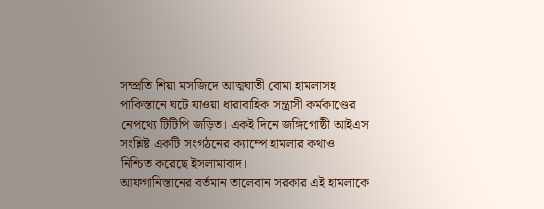সম্প্রতি শিয়া মসজিদে আত্মঘাতী বোমা হামলাসহ পাকিস্তানে ঘটে যাওয়া ধারাবাহিক সন্ত্রাসী কর্মকাণ্ডের নেপথ্যে টিটিপি জড়িত। একই দিনে জঙ্গিগোষ্ঠী আইএস সংশ্লিষ্ট একটি সংগঠনের ক্যাম্পে হামলার কথাও নিশ্চিত করেছে ইসলামাবাদ।
আফগানিস্তানের বর্তমান তালেবান সরকার এই হামলাকে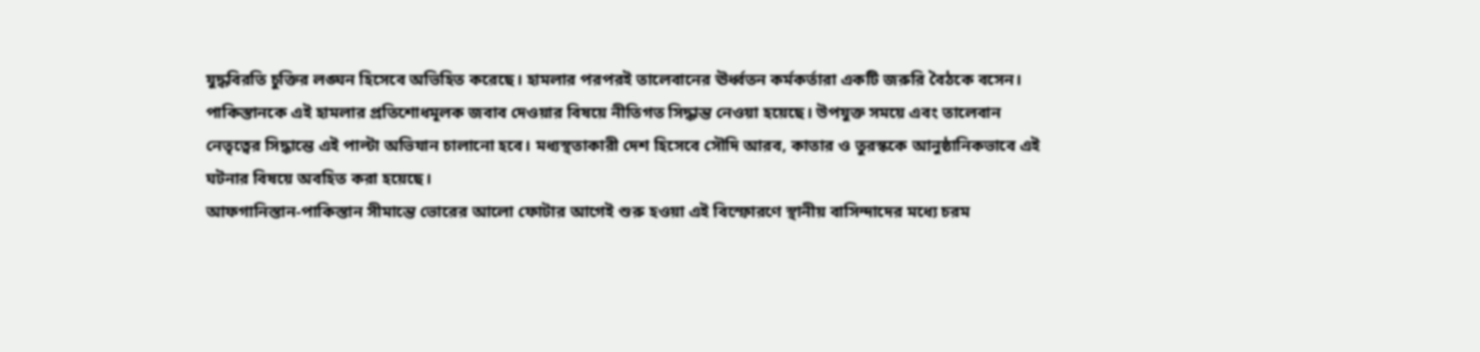যুদ্ধবিরতি চুক্তির লঙ্ঘন হিসেবে অভিহিত করেছে। হামলার পরপরই তালেবানের ঊর্ধ্বতন কর্মকর্তারা একটি জরুরি বৈঠকে বসেন। পাকিস্তানকে এই হামলার প্রতিশোধমূলক জবাব দেওয়ার বিষয়ে নীতিগত সিদ্ধান্ত নেওয়া হয়েছে। উপযুক্ত সময়ে এবং তালেবান নেতৃত্বের সিদ্ধান্তে এই পাল্টা অভিযান চালানো হবে। মধ্যস্থতাকারী দেশ হিসেবে সৌদি আরব, কাতার ও তুরস্ককে আনুষ্ঠানিকভাবে এই ঘটনার বিষয়ে অবহিত করা হয়েছে।
আফগানিস্তান-পাকিস্তান সীমান্তে ভোরের আলো ফোটার আগেই শুরু হওয়া এই বিস্ফোরণে স্থানীয় বাসিন্দাদের মধ্যে চরম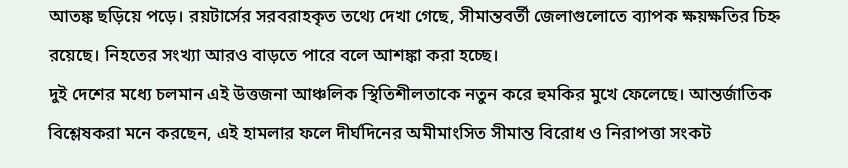আতঙ্ক ছড়িয়ে পড়ে। রয়টার্সের সরবরাহকৃত তথ্যে দেখা গেছে, সীমান্তবর্তী জেলাগুলোতে ব্যাপক ক্ষয়ক্ষতির চিহ্ন রয়েছে। নিহতের সংখ্যা আরও বাড়তে পারে বলে আশঙ্কা করা হচ্ছে।
দুই দেশের মধ্যে চলমান এই উত্তজনা আঞ্চলিক স্থিতিশীলতাকে নতুন করে হুমকির মুখে ফেলেছে। আন্তর্জাতিক বিশ্লেষকরা মনে করছেন, এই হামলার ফলে দীর্ঘদিনের অমীমাংসিত সীমান্ত বিরোধ ও নিরাপত্তা সংকট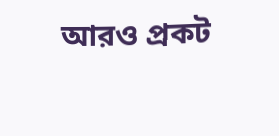আরও প্রকট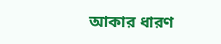আকার ধারণ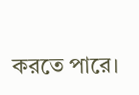করতে পারে।